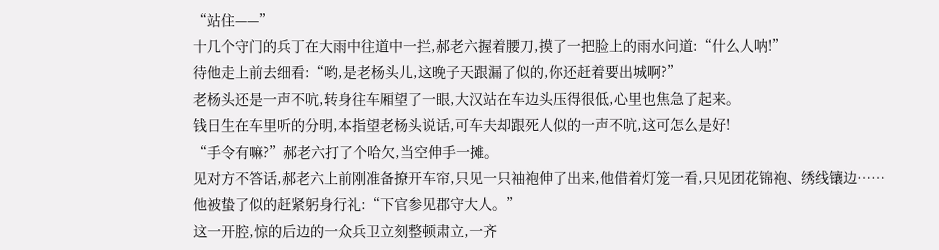“站住——”
十几个守门的兵丁在大雨中往道中一拦,郝老六握着腰刀,摸了一把脸上的雨水问道:“什么人呐!”
待他走上前去细看:“哟,是老杨头儿,这晚子天跟漏了似的,你还赶着要出城啊?”
老杨头还是一声不吭,转身往车厢望了一眼,大汉站在车边头压得很低,心里也焦急了起来。
钱日生在车里听的分明,本指望老杨头说话,可车夫却跟死人似的一声不吭,这可怎么是好!
“手令有嘛?”郝老六打了个哈欠,当空伸手一摊。
见对方不答话,郝老六上前刚准备撩开车帘,只见一只袖袍伸了出来,他借着灯笼一看,只见团花锦袍、绣线镶边……
他被蛰了似的赶紧躬身行礼:“下官参见郡守大人。”
这一开腔,惊的后边的一众兵卫立刻整顿肃立,一齐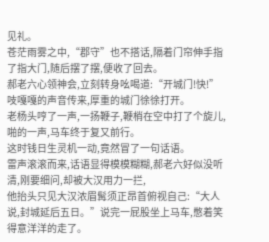见礼。
苍茫雨雾之中,“郡守”也不搭话,隔着门帘伸手指了指大门,随后摆了摆,便收了回去。
郝老六心领神会,立刻转身吆喝道:“开城门!快!”
吱嘎嘎的声音传来,厚重的城门徐徐打开。
老杨头哼了一声,一扬鞭子,鞭梢在空中打了个旋儿,啪的一声,马车终于复又前行。
这时钱日生灵机一动,竟然冒了一句话语。
雷声滚滚而来,话语显得模模糊糊,郝老六好似没听清,刚要细问,却被大汉用力一拦,
他抬头只见大汉浓眉髯须正昂首俯视自己:“大人说,封城延后五日。”说完一屁股坐上马车,憋着笑得意洋洋的走了。